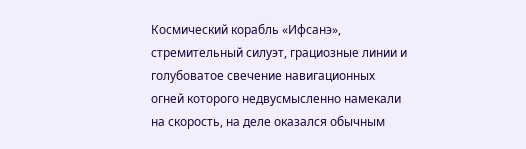Космический корабль «Ифсанэ», стремительный силуэт, грациозные линии и голубоватое свечение навигационных огней которого недвусмысленно намекали на скорость, на деле оказался обычным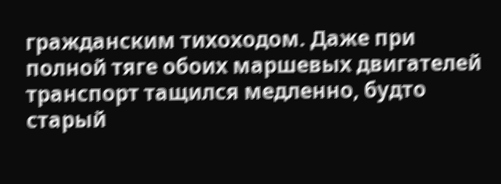гражданским тихоходом. Даже при полной тяге обоих маршевых двигателей транспорт тащился медленно, будто старый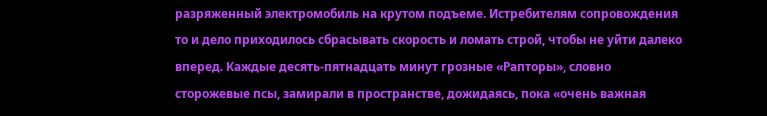разряженный электромобиль на крутом подъеме. Истребителям сопровождения то и дело приходилось сбрасывать скорость и ломать строй, чтобы не уйти далеко вперед. Каждые десять-пятнадцать минут грозные «Рапторы», словно сторожевые псы, замирали в пространстве, дожидаясь, пока «очень важная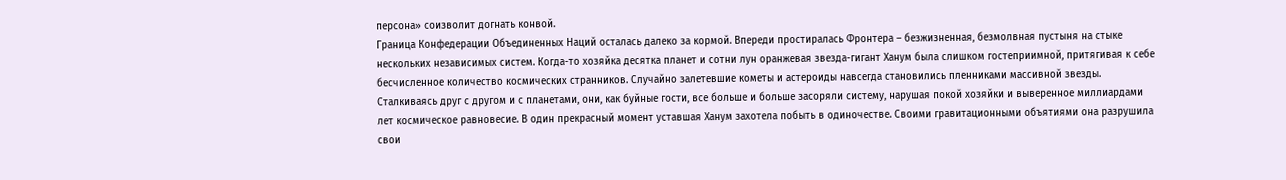персона» соизволит догнать конвой.
Граница Конфедерации Объединенных Наций осталась далеко за кормой. Впереди простиралась Фронтера – безжизненная, безмолвная пустыня на стыке нескольких независимых систем. Когда-то хозяйка десятка планет и сотни лун оранжевая звезда-гигант Ханум была слишком гостеприимной, притягивая к себе бесчисленное количество космических странников. Случайно залетевшие кометы и астероиды навсегда становились пленниками массивной звезды. Сталкиваясь друг с другом и с планетами, они, как буйные гости, все больше и больше засоряли систему, нарушая покой хозяйки и выверенное миллиардами лет космическое равновесие. В один прекрасный момент уставшая Ханум захотела побыть в одиночестве. Своими гравитационными объятиями она разрушила свои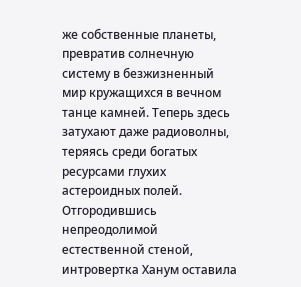же собственные планеты, превратив солнечную систему в безжизненный мир кружащихся в вечном танце камней. Теперь здесь затухают даже радиоволны, теряясь среди богатых ресурсами глухих астероидных полей.
Отгородившись непреодолимой естественной стеной, интровертка Ханум оставила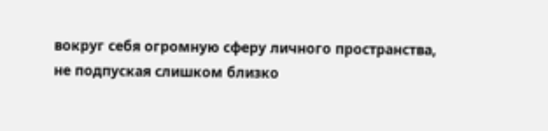вокруг себя огромную сферу личного пространства, не подпуская слишком близко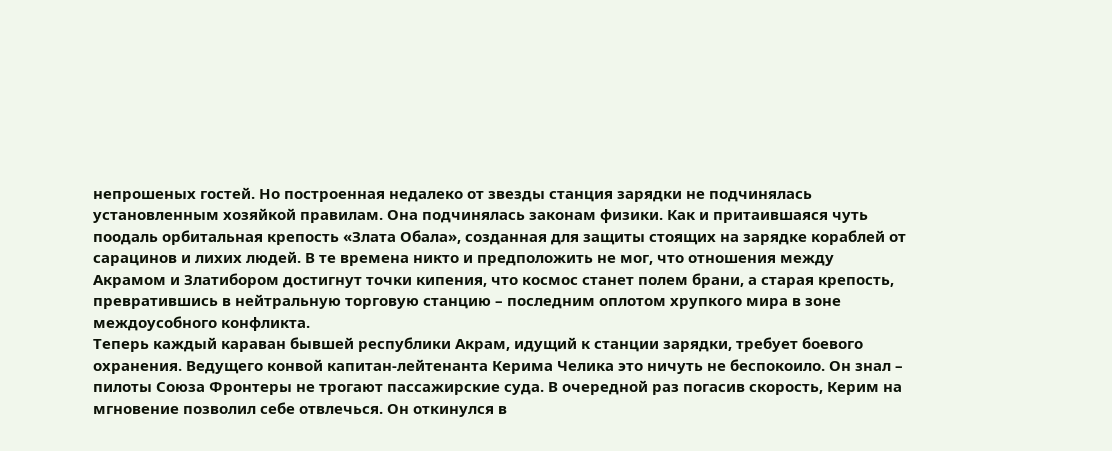непрошеных гостей. Но построенная недалеко от звезды станция зарядки не подчинялась установленным хозяйкой правилам. Она подчинялась законам физики. Как и притаившаяся чуть поодаль орбитальная крепость «Злата Обала», созданная для защиты стоящих на зарядке кораблей от сарацинов и лихих людей. В те времена никто и предположить не мог, что отношения между Акрамом и Златибором достигнут точки кипения, что космос станет полем брани, а старая крепость, превратившись в нейтральную торговую станцию – последним оплотом хрупкого мира в зоне междоусобного конфликта.
Теперь каждый караван бывшей республики Акрам, идущий к станции зарядки, требует боевого охранения. Ведущего конвой капитан-лейтенанта Керима Челика это ничуть не беспокоило. Он знал – пилоты Союза Фронтеры не трогают пассажирские суда. В очередной раз погасив скорость, Керим на мгновение позволил себе отвлечься. Он откинулся в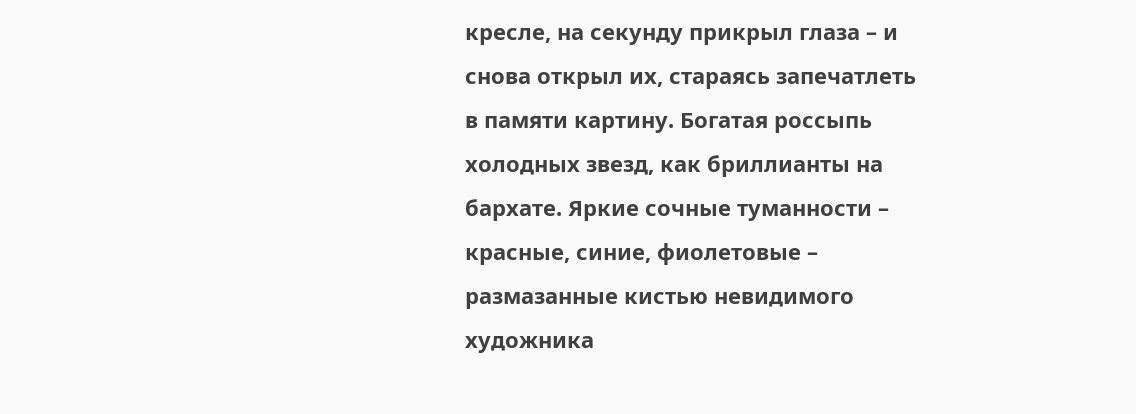кресле, на секунду прикрыл глаза – и снова открыл их, стараясь запечатлеть в памяти картину. Богатая россыпь холодных звезд, как бриллианты на бархате. Яркие сочные туманности – красные, синие, фиолетовые – размазанные кистью невидимого художника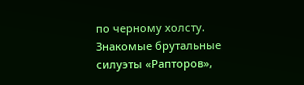по черному холсту. Знакомые брутальные силуэты «Рапторов»,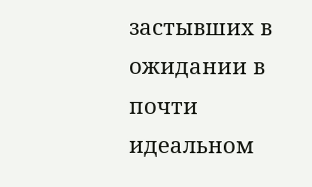застывших в ожидании в почти идеальном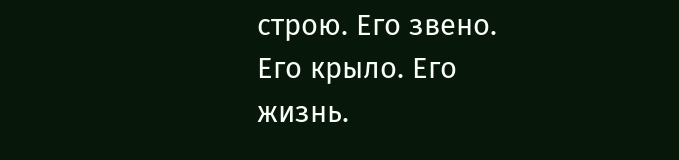строю. Его звено. Его крыло. Его жизнь.